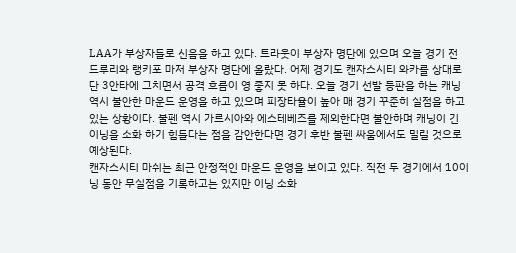LAA가 부상자들로 신음을 하고 있다. 트라웃이 부상자 명단에 있으며 오늘 경기 전 드루리와 랭키포 마저 부상자 명단에 올랐다. 어제 경기도 캔자스시티 와카를 상대로 단 3안타에 그치면서 공격 흐름이 영 좋지 못 하다. 오늘 경기 선발 등판을 하는 캐닝 역시 불안한 마운드 운영을 하고 있으며 피장타율이 높아 매 경기 꾸준히 실점을 하고 있는 상황이다. 불펜 역시 가르시아와 에스테베즈를 제외한다면 불안하며 캐닝이 긴 이닝을 소화 하기 힘들다는 점을 감안한다면 경기 후반 불펜 싸움에서도 밀릴 것으로 예상된다.
캔자스시티 마쉬는 최근 안정적인 마운드 운영을 보이고 있다. 직전 두 경기에서 10이닝 동안 무실점을 기록하고는 있지만 이닝 소화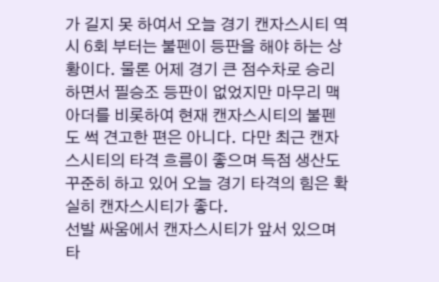가 길지 못 하여서 오늘 경기 캔자스시티 역시 6회 부터는 불펜이 등판을 해야 하는 상황이다. 물론 어제 경기 큰 점수차로 승리하면서 필승조 등판이 없었지만 마무리 맥아더를 비롯하여 현재 캔자스시티의 불펜도 썩 견고한 편은 아니다. 다만 최근 캔자스시티의 타격 흐름이 좋으며 득점 생산도 꾸준히 하고 있어 오늘 경기 타격의 힘은 확실히 캔자스시티가 좋다.
선발 싸움에서 캔자스시티가 앞서 있으며 타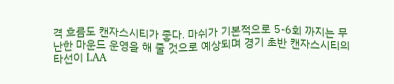격 흐름도 캔자스시티가 좋다. 마쉬가 기본적으로 5-6회 까지는 무난한 마운드 운영을 해 줄 것으로 예상되며 경기 초반 캔자스시티의 타선이 LAA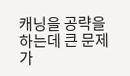캐닝을 공략을 하는데 큰 문제가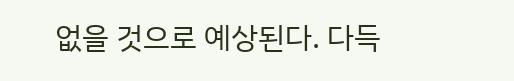없을 것으로 예상된다. 다득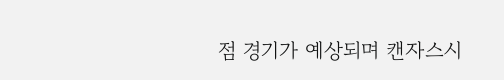점 경기가 예상되며 캔자스시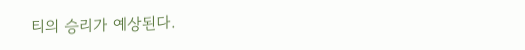티의 승리가 예상된다.